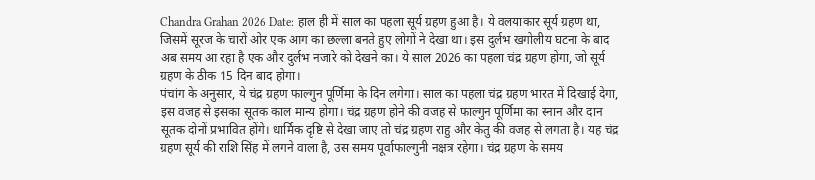Chandra Grahan 2026 Date: हाल ही में साल का पहला सूर्य ग्रहण हुआ है। ये वलयाकार सूर्य ग्रहण था, जिसमें सूरज के चारों ओर एक आग का छल्ला बनते हुए लोगों ने देखा था। इस दुर्लभ खगोलीय घटना के बाद अब समय आ रहा है एक और दुर्लभ नजारे को देखने का। ये साल 2026 का पहला चंद्र ग्रहण होगा, जो सूर्य ग्रहण के ठीक 15 दिन बाद होगा।
पंचांग के अनुसार, ये चंद्र ग्रहण फाल्गुन पूर्णिमा के दिन लगेगा। साल का पहला चंद्र ग्रहण भारत में दिखाई देगा, इस वजह से इसका सूतक काल मान्य होगा। चंद्र ग्रहण होने की वजह से फाल्गुन पूर्णिमा का स्नान और दान सूतक दोनों प्रभावित होंगे। धार्मिक दृष्टि से देखा जाए तो चंद्र ग्रहण राहु और केतु की वजह से लगता है। यह चंद्र ग्रहण सूर्य की राशि सिंह में लगने वाला है, उस समय पूर्वाफाल्गुनी नक्षत्र रहेगा। चंद्र ग्रहण के समय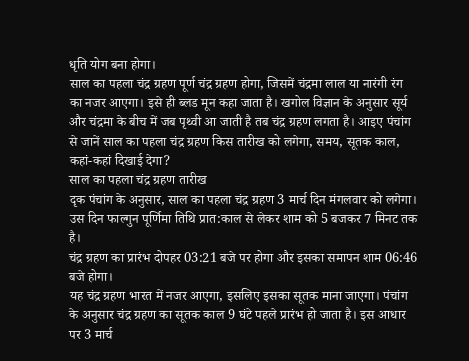धृति योग बना होगा।
साल का पहला चंद्र ग्रहण पूर्ण चंद्र ग्रहण होगा, जिसमें चंद्रमा लाल या नारंगी रंग का नजर आएगा। इसे ही ब्लड मून कहा जाता है। खगोल विज्ञान के अनुसार सूर्य और चंद्रमा के बीच में जब पृथ्वी आ जाती है तब चंद्र ग्रहण लगता है। आइए पंचांग से जानें साल का पहला चंद्र ग्रहण किस तारीख को लगेगा, समय, सूतक काल, कहां-कहां दिखाई देगा?
साल का पहला चंद्र ग्रहण तारीख
दृक पंचांग के अनुसार, साल का पहला चंद्र ग्रहण 3 मार्च दिन मंगलवार को लगेगा। उस दिन फाल्गुन पूर्णिमा तिथि प्रात:काल से लेकर शाम को 5 बजकर 7 मिनट तक है।
चंद्र ग्रहण का प्रारंभ दोपहर 03:21 बजे पर होगा और इसका समापन शाम 06:46 बजे होगा।
यह चंद्र ग्रहण भारत में नजर आएगा, इसलिए इसका सूतक माना जाएगा। पंचांग के अनुसार चंद्र ग्रहण का सूतक काल 9 घंटे पहले प्रारंभ हो जाता है। इस आधार पर 3 मार्च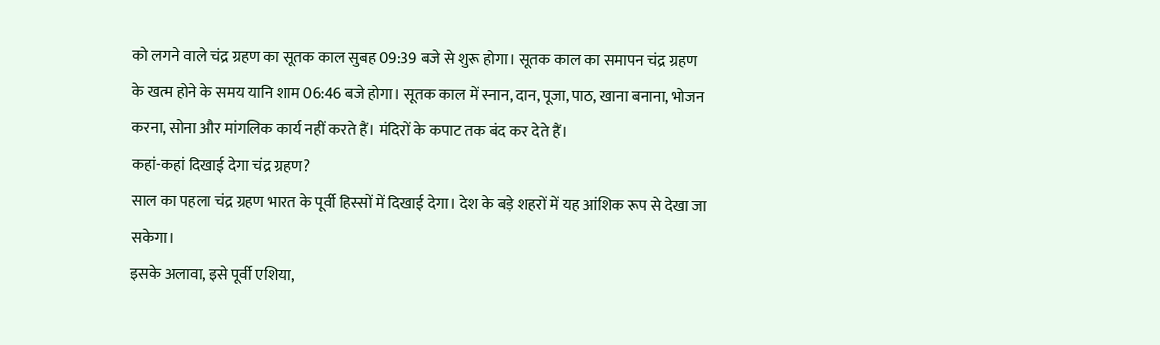को लगने वाले चंद्र ग्रहण का सूतक काल सुबह 09:39 बजे से शुरू होगा। सूतक काल का समापन चंद्र ग्रहण के खत्म होने के समय यानि शाम 06:46 बजे होगा। सूतक काल में स्नान, दान, पूजा, पाठ, खाना बनाना, भोजन करना, सोना और मांगलिक कार्य नहीं करते हैं। मंदिरों के कपाट तक बंद कर देते हैं।
कहां-कहां दिखाई देगा चंद्र ग्रहण?
साल का पहला चंद्र ग्रहण भारत के पूर्वी हिस्सों में दिखाई देगा। देश के बड़े शहरों में यह आंशिक रूप से देखा जा सकेगा।
इसके अलावा, इसे पूर्वी एशिया,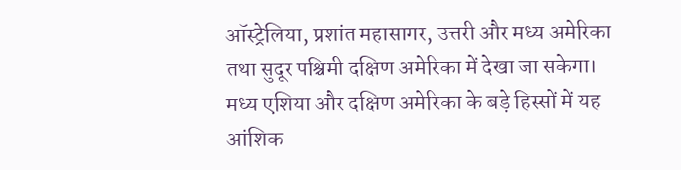ऑस्ट्रेलिया, प्रशांत महासागर, उत्तरी और मध्य अमेरिका तथा सुदूर पश्चिमी दक्षिण अमेरिका में देखा जा सकेगा।
मध्य एशिया और दक्षिण अमेरिका के बड़े हिस्सों में यह आंशिक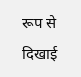रूप से दिखाई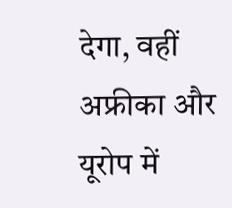देगा, वहीं अफ्रीका और यूरोप में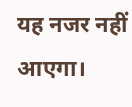यह नजर नहीं आएगा।